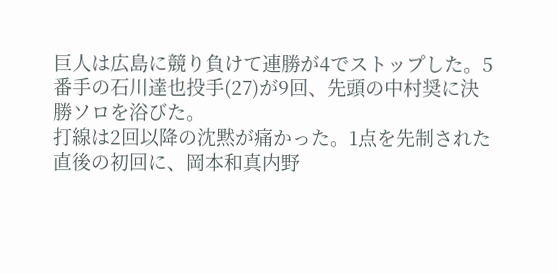巨人は広島に競り負けて連勝が4でストップした。5番手の石川達也投手(27)が9回、先頭の中村奨に決勝ソロを浴びた。
打線は2回以降の沈黙が痛かった。1点を先制された直後の初回に、岡本和真内野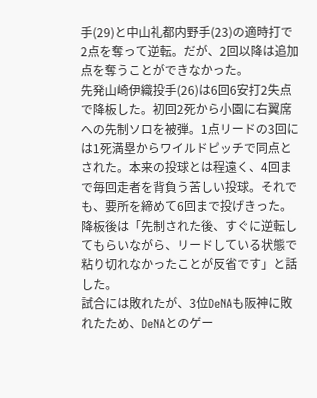手(29)と中山礼都内野手(23)の適時打で2点を奪って逆転。だが、2回以降は追加点を奪うことができなかった。
先発山崎伊織投手(26)は6回6安打2失点で降板した。初回2死から小園に右翼席への先制ソロを被弾。1点リードの3回には1死満塁からワイルドピッチで同点とされた。本来の投球とは程遠く、4回まで毎回走者を背負う苦しい投球。それでも、要所を締めて6回まで投げきった。降板後は「先制された後、すぐに逆転してもらいながら、リードしている状態で粘り切れなかったことが反省です」と話した。
試合には敗れたが、3位DeNAも阪神に敗れたため、DeNAとのゲー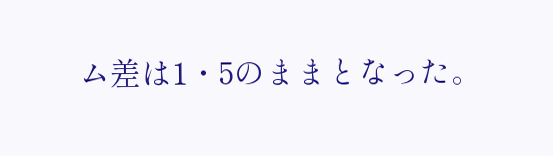ム差は1・5のままとなった。